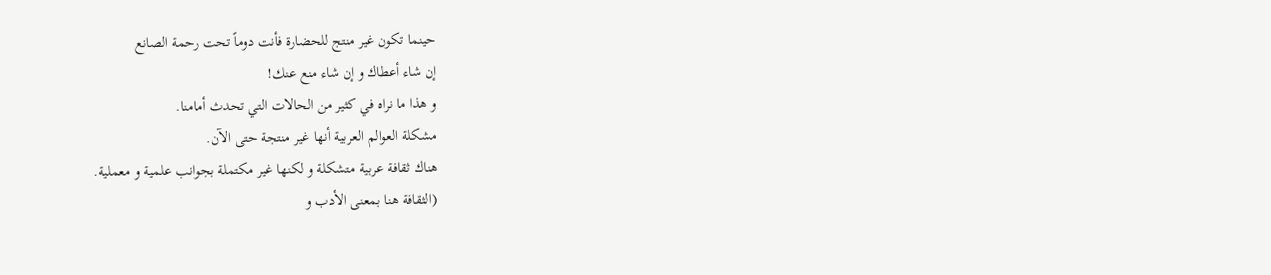حينما تكون غير منتج للحضارة فأنت دوماً تحت رحمة الصانع
إن شاء أعطاك و إن شاء منع عنك!
و هذا ما نراه في كثير من الحالات التي تحدث أمامنا.
مشكلة العوالم العربية أنها غير منتجة حتى الآن.
هناك ثقافة عربية متشكلة و لكنها غير مكتملة بجوانب علمية و معملية.
(الثقافة هنا بمعنى الأدب و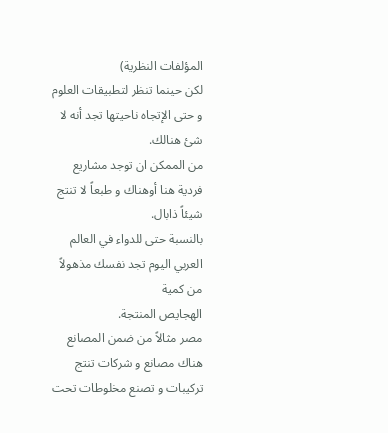المؤلفات النظرية)
لكن حينما تنظر لتطبيقات العلوم و حتى الإتجاه ناحيتها تجد أنه لا شئ هنالك.
من الممكن ان توجد مشاريع فردية هنا أوهناك و طبعاً لا تنتج شيئاً ذابال.
بالنسبة حتى للدواء في العالم العربي اليوم تجد نفسك مذهولاً من كمية
الهجايص المنتجة.
مصر مثالاً من ضمن المصانع هناك مصانع و شركات تنتج تركيبات و تصنع مخلوطات تحت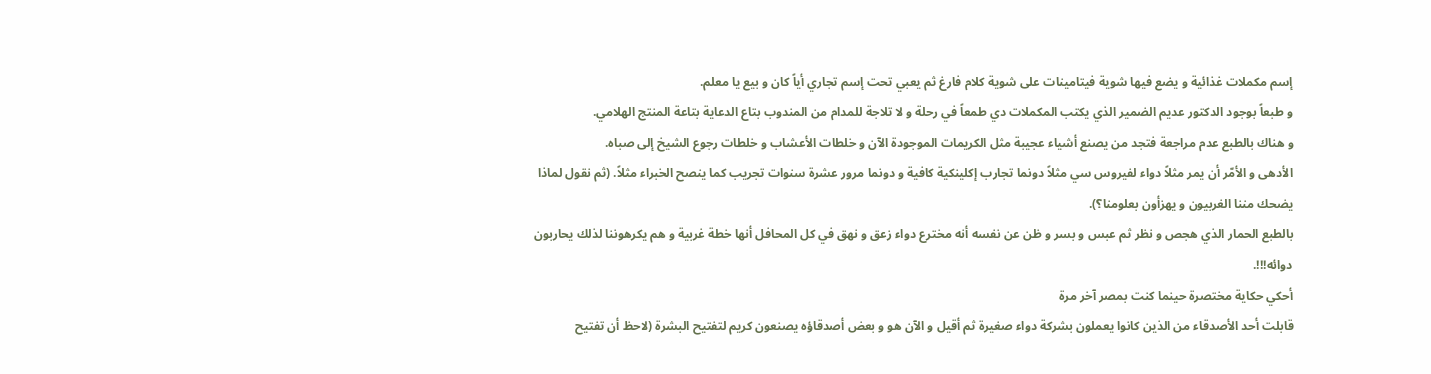إسم مكملات غذائية و يضع فيها شوية فيتامينات على شوية كلام فارغ ثم يعبي تحت إسم تجاري أياً كان و بيع يا معلم.
و طبعاً بوجود الدكتور عديم الضمير الذي يكتب المكملات دي طمعاً في رحلة و لا تلاجة للمدام من المندوب بتاع الدعاية بتاعة المنتج الهلامي.
و هناك بالطبع عدم مراجعة فتجد من يصنع أشياء عجيبة مثل الكريمات الموجودة الآن و خلطات الأعشاب و خلطات رجوع الشيخ إلى صباه.
الأدهى و الأمّر أن يمر مثلاً دواء لفيروس سي مثلاً دونما تجارب إكلينكية كافية و دونما مرور عشرة سنوات تجريب كما ينصح الخبراء مثلاً. (ثم نقول لماذا يضحك مننا الغربيون و يهزأون بعلومنا؟).
بالطبع الحمار الذي هجص و نظر ثم عبس و بسر و ظن عن نفسه أنه مخترع دواء زعق و نهق في كل المحافل أنها خطة غربية و هم يكرهوننا لذلك يحاربون دوائه!!!.
أحكي حكاية مختصرة حينما كنت بمصر آخر مرة
قابلت أحد الأصدقاء من الذين كانوا يعملون بشركة دواء صغيرة ثم أقيل و الآن هو و بعض أصدقاؤه يصنعون كريم لتفتيح البشرة (لاحظ أن تفتيح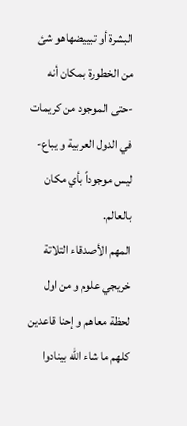البشرة أو تبييضهاهو شئ من الخطورة بمكان أنه -حتى الموجود من كريمات في الدول العربية و يباع- ليس موجوداً بأي مكان بالعالم.
المهم الأصدقاء التلاتة خريجي علوم و من اول لحظة معاهم و إحنا قاعدين كلهم ما شاء الله بينادوا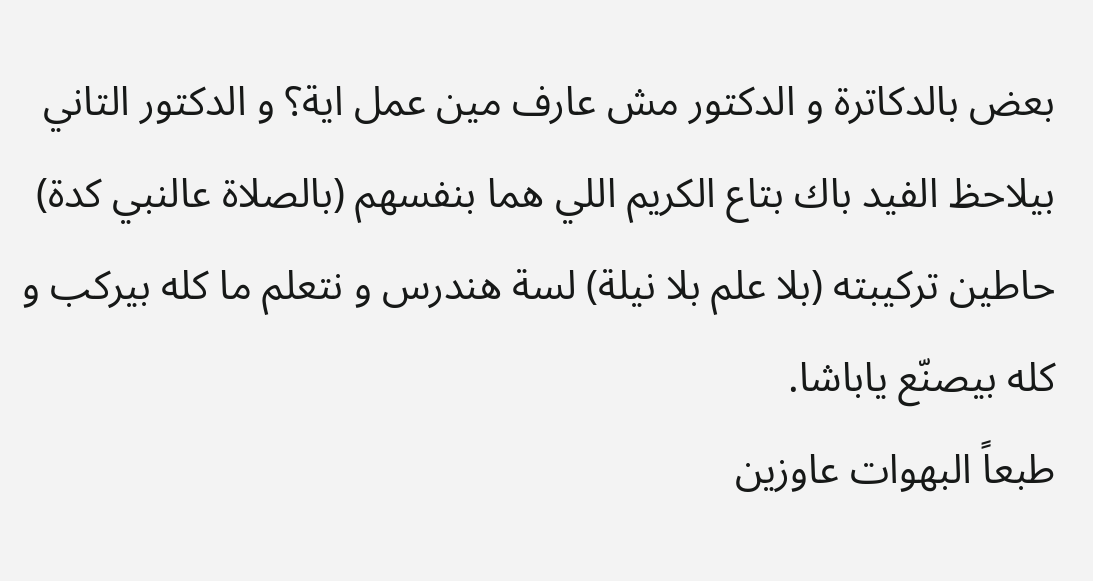بعض بالدكاترة و الدكتور مش عارف مين عمل اية؟ و الدكتور التاني بيلاحظ الفيد باك بتاع الكريم اللي هما بنفسهم (بالصلاة عالنبي كدة) حاطين تركيبته (بلا علم بلا نيلة) لسة هندرس و نتعلم ما كله بيركب و كله بيصنّع ياباشا.
طبعاً البهوات عاوزين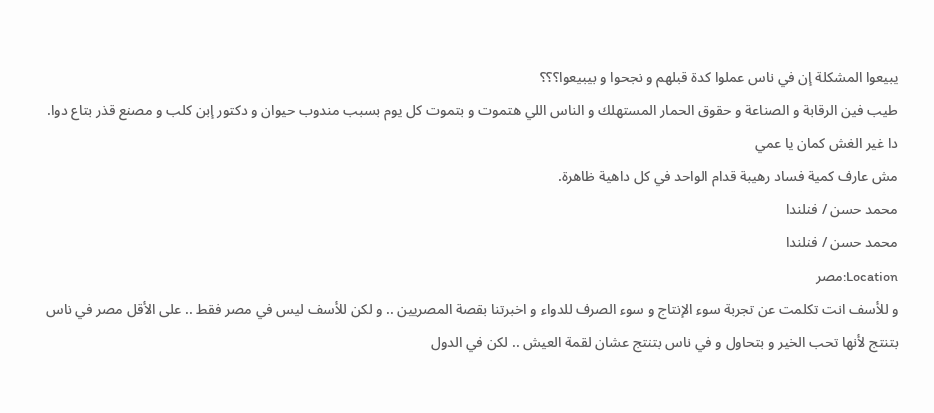يبيعوا المشكلة إن في ناس عملوا كدة قبلهم و نجحوا و بيبيعوا؟؟؟
طيب فين الرقابة و الصناعة و حقوق الحمار المستهلك و الناس اللي هتموت و بتموت كل يوم بسبب مندوب حيوان و دكتور إبن كلب و مصنع قذر بتاع دوا.
دا غير الغش كمان يا عمي
مش عارف كمية فساد رهيبة قدام الواحد في كل داهية ظاهرة.
محمد حسن / فنلندا
محمد حسن / فنلندا
Location:مصر
و للأسف انت تكلمت عن تجربة سوء الإنتاج و سوء الصرف للدواء و اخبرتنا بقصة المصريين .. و لكن للأسف ليس في مصر فقط .. على الأقل مصر في ناس بتنتج لأنها تحب الخير و بتحاول و في ناس بتنتج عشان لقمة العيش .. لكن في الدول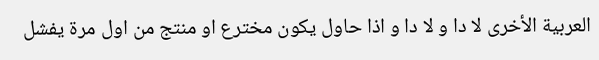العربية الأخرى لا دا و لا دا و اذا حاول يكون مخترع او منتج من اول مرة يفشل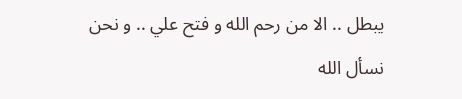يبطل .. الا من رحم الله و فتح علي .. و نحن نسأل الله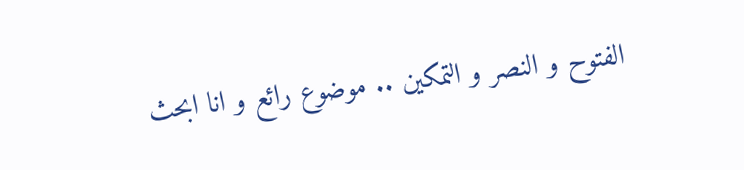الفتوح و النصر و التمكين .. موضوع رائع و انا ابحث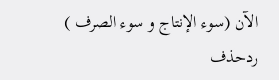الآن (سوء الإنتاج و سوء الصرف )
ردحذف